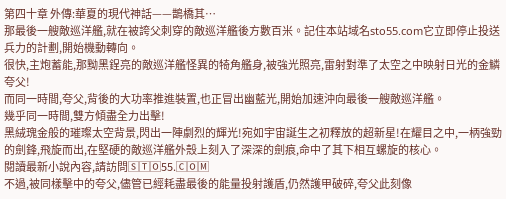第四十章 外傳:華夏的現代神話——鵲橋其…
那最後一艘敵巡洋艦,就在被誇父刺穿的敵巡洋艦後方數百米。記住本站域名sto55.com它立即停止投送兵力的計劃,開始機動轉向。
很快,主炮蓄能,那黝黑鋥亮的敵巡洋艦怪異的犄角艦身,被強光照亮,雷射對準了太空之中映射日光的金鱗夸父!
而同一時間,夸父,背後的大功率推進裝置,也正冒出幽藍光,開始加速沖向最後一艘敵巡洋艦。
幾乎同一時間,雙方傾盡全力出擊!
黑絨瑰金般的璀璨太空背景,閃出一陣劇烈的輝光!宛如宇宙誕生之初釋放的超新星!在耀目之中,一柄強勁的劍鋒,飛旋而出,在堅硬的敵巡洋艦外殼上刻入了深深的劍痕,命中了其下相互螺旋的核心。
閱讀最新小說內容,請訪問🅂🅃🄾55.🄲🄾🄼
不過,被同樣擊中的夸父,儘管已經耗盡最後的能量投射護盾,仍然護甲破碎,夸父此刻像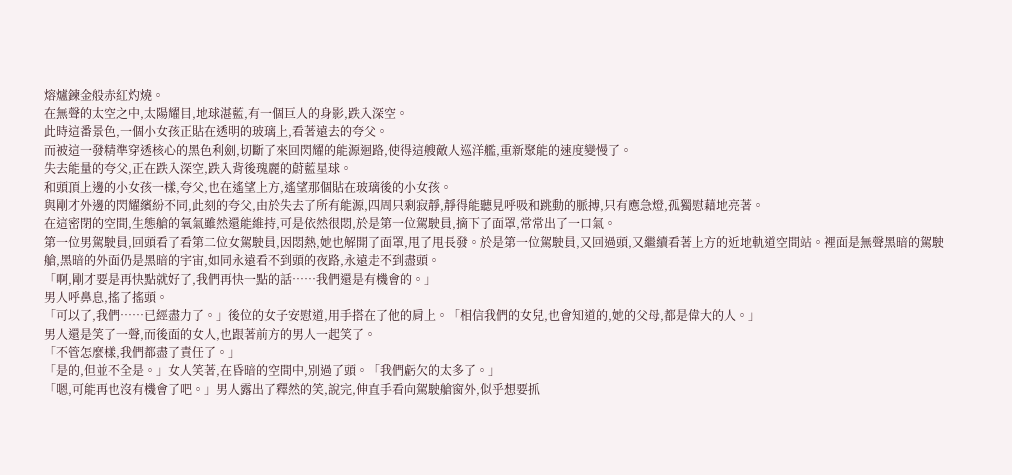熔爐鍊金般赤紅灼燒。
在無聲的太空之中,太陽耀目,地球湛藍,有一個巨人的身影,跌入深空。
此時這番景色,一個小女孩正貼在透明的玻璃上,看著遠去的夸父。
而被這一發精準穿透核心的黑色利劍,切斷了來回閃耀的能源迴路,使得這艘敵人巡洋艦,重新聚能的速度變慢了。
失去能量的夸父,正在跌入深空,跌入背後瑰麗的蔚藍星球。
和頭頂上邊的小女孩一樣,夸父,也在遙望上方,遙望那個貼在玻璃後的小女孩。
與剛才外邊的閃耀繽紛不同,此刻的夸父,由於失去了所有能源,四周只剩寂靜,靜得能聽見呼吸和跳動的脈搏,只有應急燈,孤獨慰藉地亮著。
在這密閉的空間,生態艙的氧氣雖然還能維持,可是依然很悶,於是第一位駕駛員,摘下了面罩,常常出了一口氣。
第一位男駕駛員,回頭看了看第二位女駕駛員,因悶熱,她也解開了面罩,甩了甩長發。於是第一位駕駛員,又回過頭,又繼續看著上方的近地軌道空間站。裡面是無聲黑暗的駕駛艙,黑暗的外面仍是黑暗的宇宙,如同永遠看不到頭的夜路,永遠走不到盡頭。
「啊,剛才要是再快點就好了,我們再快一點的話……我們還是有機會的。」
男人呼鼻息,搖了搖頭。
「可以了,我們……已經盡力了。」後位的女子安慰道,用手搭在了他的肩上。「相信我們的女兒,也會知道的,她的父母,都是偉大的人。」
男人還是笑了一聲,而後面的女人,也跟著前方的男人一起笑了。
「不管怎麼樣,我們都盡了責任了。」
「是的,但並不全是。」女人笑著,在昏暗的空間中,別過了頭。「我們虧欠的太多了。」
「嗯,可能再也沒有機會了吧。」男人露出了釋然的笑,說完,伸直手看向駕駛艙窗外,似乎想要抓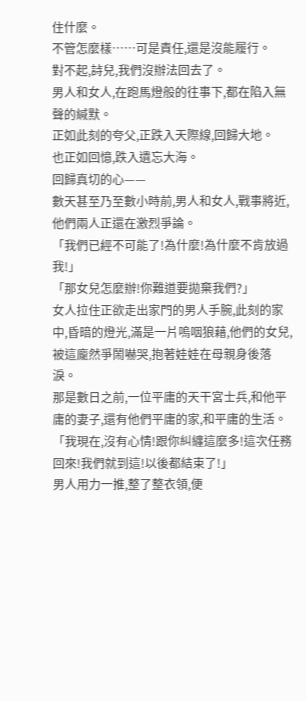住什麼。
不管怎麼樣……可是責任,還是沒能履行。
對不起,詩兒,我們沒辦法回去了。
男人和女人,在跑馬燈般的往事下,都在陷入無聲的緘默。
正如此刻的夸父,正跌入天際線,回歸大地。
也正如回憶,跌入遺忘大海。
回歸真切的心——
數天甚至乃至數小時前,男人和女人,戰事將近,他們兩人正還在激烈爭論。
「我們已經不可能了!為什麼!為什麼不肯放過我!」
「那女兒怎麼辦!你難道要拋棄我們?」
女人拉住正欲走出家門的男人手腕,此刻的家中,昏暗的燈光,滿是一片嗚咽狼藉,他們的女兒,被這龐然爭鬧嚇哭,抱著娃娃在母親身後落淚。
那是數日之前,一位平庸的天干宮士兵,和他平庸的妻子,還有他們平庸的家,和平庸的生活。
「我現在,沒有心情!跟你糾纏這麼多!這次任務回來!我們就到這!以後都結束了!」
男人用力一推,整了整衣領,便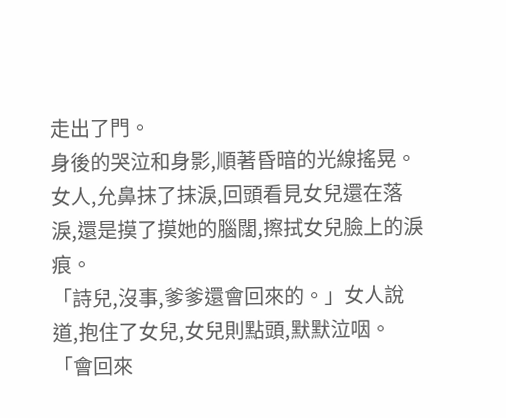走出了門。
身後的哭泣和身影,順著昏暗的光線搖晃。
女人,允鼻抹了抹淚,回頭看見女兒還在落淚,還是摸了摸她的腦闊,擦拭女兒臉上的淚痕。
「詩兒,沒事,爹爹還會回來的。」女人說道,抱住了女兒,女兒則點頭,默默泣咽。
「會回來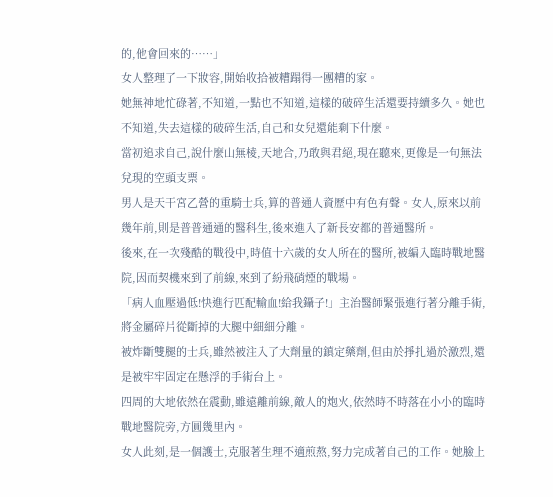的,他會回來的……」
女人整理了一下妝容,開始收拾被糟蹋得一團糟的家。
她無神地忙碌著,不知道,一點也不知道,這樣的破碎生活還要持續多久。她也不知道,失去這樣的破碎生活,自己和女兒還能剩下什麼。
當初追求自己,說什麼山無棱,天地合,乃敢與君絕,現在聽來,更像是一句無法兌現的空頭支票。
男人是天干宮乙營的重騎士兵,算的普通人資歷中有色有聲。女人,原來以前幾年前,則是普普通通的醫科生,後來進入了新長安都的普通醫所。
後來,在一次殘酷的戰役中,時值十六歲的女人所在的醫所,被編入臨時戰地醫院,因而契機來到了前線,來到了紛飛硝煙的戰場。
「病人血壓過低!快進行匹配輸血!給我鑷子!」主治醫師緊張進行著分離手術,將金屬碎片從斷掉的大腿中細細分離。
被炸斷雙腿的士兵,雖然被注入了大劑量的鎮定藥劑,但由於掙扎過於激烈,還是被牢牢固定在懸浮的手術台上。
四周的大地依然在震動,雖遠離前線,敵人的炮火,依然時不時落在小小的臨時戰地醫院旁,方圓幾里內。
女人此刻,是一個護士,克服著生理不適煎熬,努力完成著自己的工作。她臉上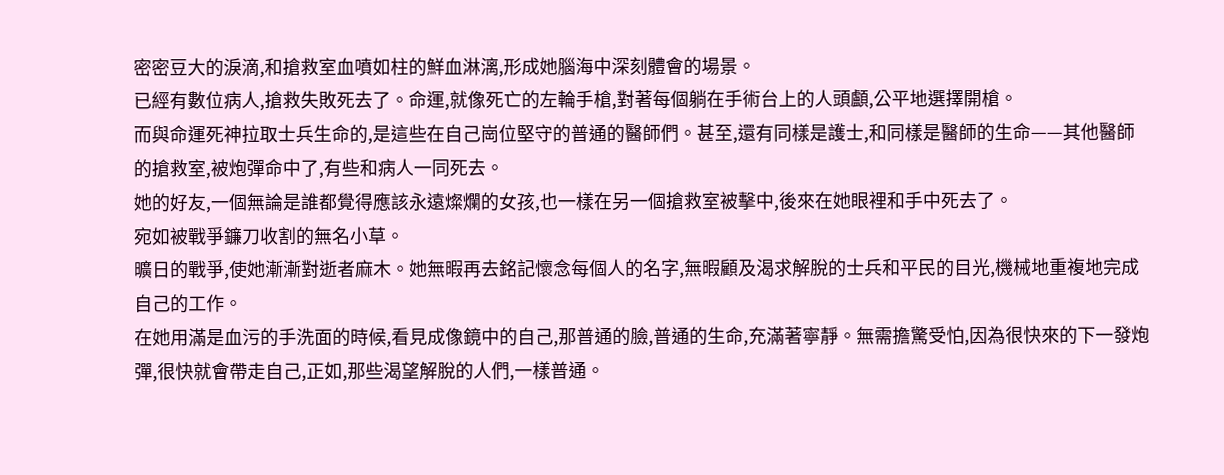密密豆大的淚滴,和搶救室血噴如柱的鮮血淋漓,形成她腦海中深刻體會的場景。
已經有數位病人,搶救失敗死去了。命運,就像死亡的左輪手槍,對著每個躺在手術台上的人頭顱,公平地選擇開槍。
而與命運死神拉取士兵生命的,是這些在自己崗位堅守的普通的醫師們。甚至,還有同樣是護士,和同樣是醫師的生命——其他醫師的搶救室,被炮彈命中了,有些和病人一同死去。
她的好友,一個無論是誰都覺得應該永遠燦爛的女孩,也一樣在另一個搶救室被擊中,後來在她眼裡和手中死去了。
宛如被戰爭鐮刀收割的無名小草。
曠日的戰爭,使她漸漸對逝者麻木。她無暇再去銘記懷念每個人的名字,無暇顧及渴求解脫的士兵和平民的目光,機械地重複地完成自己的工作。
在她用滿是血污的手洗面的時候,看見成像鏡中的自己,那普通的臉,普通的生命,充滿著寧靜。無需擔驚受怕,因為很快來的下一發炮彈,很快就會帶走自己,正如,那些渴望解脫的人們,一樣普通。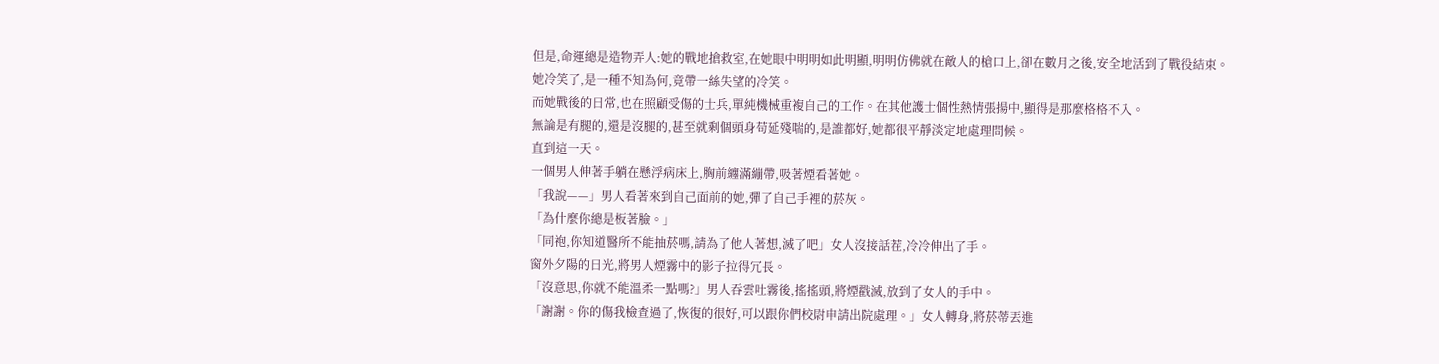但是,命運總是造物弄人:她的戰地搶救室,在她眼中明明如此明顯,明明仿佛就在敵人的槍口上,卻在數月之後,安全地活到了戰役結束。
她冷笑了,是一種不知為何,竟帶一絲失望的冷笑。
而她戰後的日常,也在照顧受傷的士兵,單純機械重複自己的工作。在其他護士個性熱情張揚中,顯得是那麼格格不入。
無論是有腿的,還是沒腿的,甚至就剩個頭身苟延殘喘的,是誰都好,她都很平靜淡定地處理問候。
直到這一天。
一個男人伸著手躺在懸浮病床上,胸前纏滿繃帶,吸著煙看著她。
「我說——」男人看著來到自己面前的她,彈了自己手裡的菸灰。
「為什麼你總是板著臉。」
「同袍,你知道醫所不能抽菸嗎,請為了他人著想,滅了吧」女人沒接話茬,冷冷伸出了手。
窗外夕陽的日光,將男人煙霧中的影子拉得冗長。
「沒意思,你就不能溫柔一點嗎?」男人吞雲吐霧後,搖搖頭,將煙戳滅,放到了女人的手中。
「謝謝。你的傷我檢查過了,恢復的很好,可以跟你們校尉申請出院處理。」女人轉身,將菸蒂丟進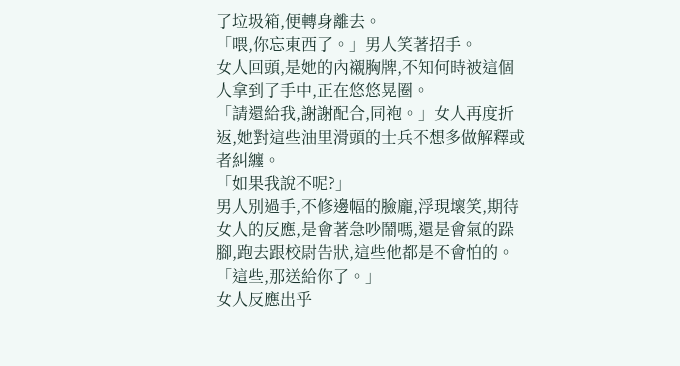了垃圾箱,便轉身離去。
「喂,你忘東西了。」男人笑著招手。
女人回頭,是她的內襯胸牌,不知何時被這個人拿到了手中,正在悠悠晃圈。
「請還給我,謝謝配合,同袍。」女人再度折返,她對這些油里滑頭的士兵不想多做解釋或者糾纏。
「如果我說不呢?」
男人別過手,不修邊幅的臉龐,浮現壞笑,期待女人的反應,是會著急吵鬧嗎,還是會氣的跺腳,跑去跟校尉告狀,這些他都是不會怕的。
「這些,那送給你了。」
女人反應出乎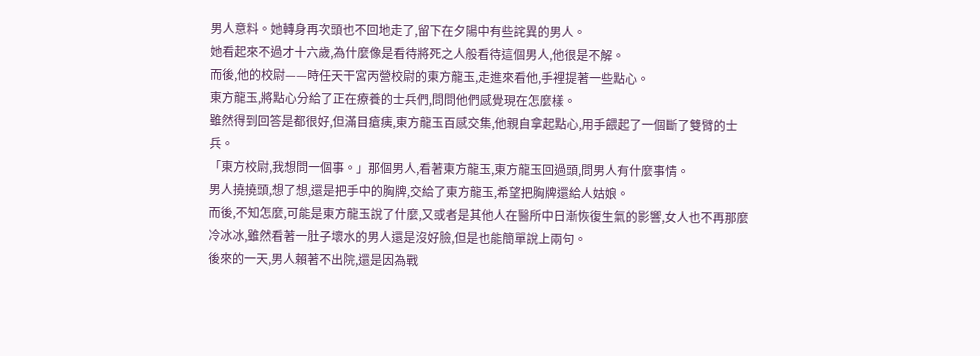男人意料。她轉身再次頭也不回地走了,留下在夕陽中有些詫異的男人。
她看起來不過才十六歲,為什麼像是看待將死之人般看待這個男人,他很是不解。
而後,他的校尉——時任天干宮丙營校尉的東方龍玉,走進來看他,手裡提著一些點心。
東方龍玉,將點心分給了正在療養的士兵們,問問他們感覺現在怎麼樣。
雖然得到回答是都很好,但滿目瘡痍,東方龍玉百感交集,他親自拿起點心,用手餵起了一個斷了雙臂的士兵。
「東方校尉,我想問一個事。」那個男人,看著東方龍玉,東方龍玉回過頭,問男人有什麼事情。
男人撓撓頭,想了想,還是把手中的胸牌,交給了東方龍玉,希望把胸牌還給人姑娘。
而後,不知怎麼,可能是東方龍玉說了什麼,又或者是其他人在醫所中日漸恢復生氣的影響,女人也不再那麼冷冰冰,雖然看著一肚子壞水的男人還是沒好臉,但是也能簡單說上兩句。
後來的一天,男人賴著不出院,還是因為戰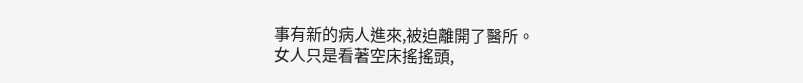事有新的病人進來,被迫離開了醫所。
女人只是看著空床搖搖頭,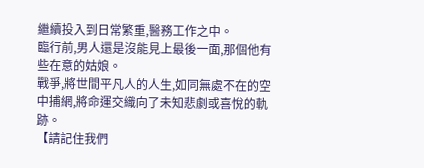繼續投入到日常繁重,醫務工作之中。
臨行前,男人還是沒能見上最後一面,那個他有些在意的姑娘。
戰爭,將世間平凡人的人生,如同無處不在的空中捕網,將命運交織向了未知悲劇或喜悅的軌跡。
【請記住我們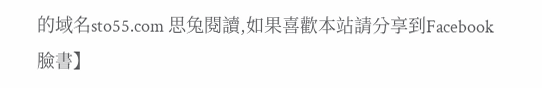的域名sto55.com 思兔閱讀,如果喜歡本站請分享到Facebook臉書】